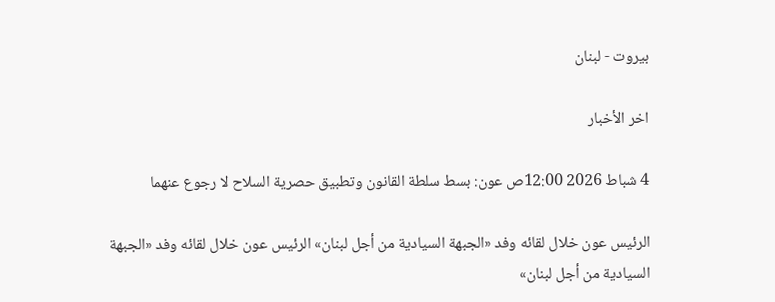بيروت - لبنان

اخر الأخبار

4 شباط 2026 12:00ص عون: بسط سلطة القانون وتطبيق حصرية السلاح لا رجوع عنهما

الرئيس عون خلال لقائه وفد «الجبهة السيادية من أجل لبنان» الرئيس عون خلال لقائه وفد «الجبهة السيادية من أجل لبنان»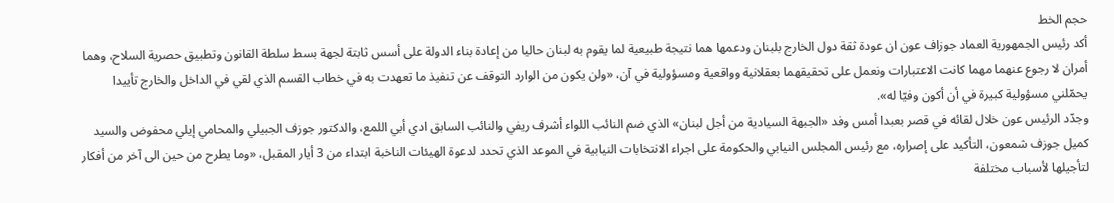حجم الخط
أكد رئيس الجمهورية العماد جوزاف عون ان عودة ثقة دول الخارج بلبنان ودعمها هما نتيجة طبيعية لما يقوم به لبنان حاليا من إعادة بناء الدولة على أسس ثابتة لجهة بسط سلطة القانون وتطبيق حصرية السلاح، وهما أمران لا رجوع عنهما مهما كانت الاعتبارات ونعمل على تحقيقهما بعقلانية وواقعية ومسؤولية في آن، «ولن يكون من الوارد التوقف عن تنفيذ ما تعهدت به في خطاب القسم الذي لقي في الداخل والخارج تأييدا يحمّلني مسؤولية كبيرة في أن أكون وفيّا له».
وجدّد الرئيس عون خلال لقائه في قصر بعبدا أمس وفد «الجبهة السيادية من أجل لبنان» الذي ضم النائب اللواء أشرف ريفي والنائب السابق ادي أبي اللمع، والدكتور جوزف الجبيلي والمحامي إيلي محفوض والسيد كميل جوزف شمعون، التأكيد على إصراره، مع رئيس المجلس النيابي والحكومة على اجراء الانتخابات النيابية في الموعد الذي تحدد لدعوة الهيئات الناخبة ابتداء من 3 أيار المقبل، «وما يطرح من حين الى آخر من أفكار لتأجيلها لأسباب مختلفة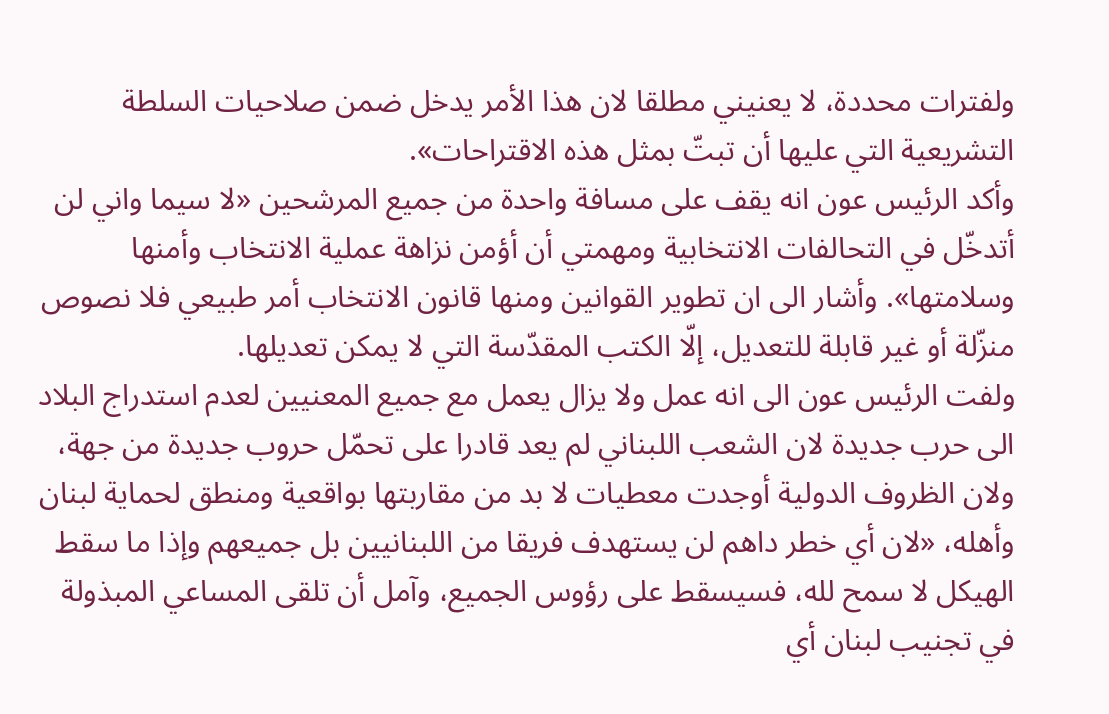ولفترات محددة، لا يعنيني مطلقا لان هذا الأمر يدخل ضمن صلاحيات السلطة التشريعية التي عليها أن تبتّ بمثل هذه الاقتراحات».
وأكد الرئيس عون انه يقف على مسافة واحدة من جميع المرشحين «لا سيما واني لن أتدخّل في التحالفات الانتخابية ومهمتي أن أؤمن نزاهة عملية الانتخاب وأمنها وسلامتها». وأشار الى ان تطوير القوانين ومنها قانون الانتخاب أمر طبيعي فلا نصوص منزّلة أو غير قابلة للتعديل، إلّا الكتب المقدّسة التي لا يمكن تعديلها.
ولفت الرئيس عون الى انه عمل ولا يزال يعمل مع جميع المعنيين لعدم استدراج البلاد الى حرب جديدة لان الشعب اللبناني لم يعد قادرا على تحمّل حروب جديدة من جهة، ولان الظروف الدولية أوجدت معطيات لا بد من مقاربتها بواقعية ومنطق لحماية لبنان وأهله، «لان أي خطر داهم لن يستهدف فريقا من اللبنانيين بل جميعهم وإذا ما سقط الهيكل لا سمح لله، فسيسقط على رؤوس الجميع، وآمل أن تلقى المساعي المبذولة في تجنيب لبنان أي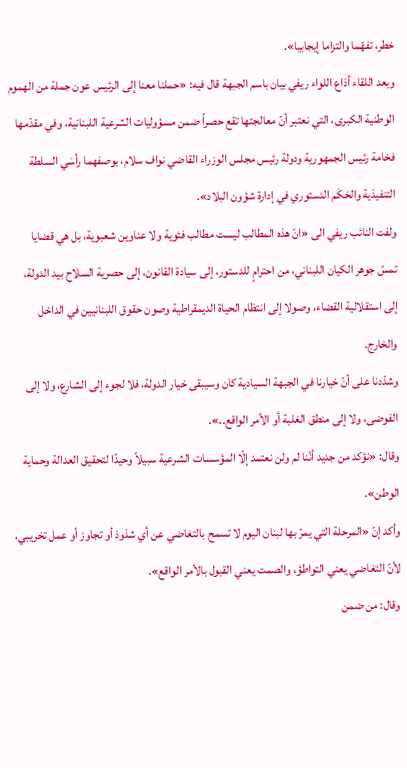خطر، تفهّما والتزاما إيجابيا».
وبعد اللقاء أذاع اللواء ريفي بيان باسم الجبهة قال فيه: «حملنا معنا إلى الرئيس عون جملة من الهموم الوطنية الكبرى، التي نعتبر أنّ معالجتها تقع حصراً ضمن مسؤوليات الشرعية اللبنانية، وفي مقدّمها فخامة رئيس الجمهورية ودولة رئيس مجلس الوزراء القاضي نواف سلام، بوصفهما رأسَي السلطة التنفيذية والحَكَم الدستوري في إدارة شؤون البلاد».
ولفت النائب ريفي الى «انّ هذه المطالب ليست مطالب فئوية ولا عناوين شعبوية، بل هي قضايا تمسّ جوهر الكيان اللبناني، من احترامٍ للدستور، إلى سيادة القانون، إلى حصرية السلاح بيد الدولة، إلى استقلالية القضاء، وصولا إلى انتظام الحياة الديمقراطية وصون حقوق اللبنانيين في الداخل والخارج.
وشدّدنا على أنّ خيارنا في الجبهة السيادية كان وسيبقى خيار الدولة، فلا لجوء إلى الشارع، ولا إلى الفوضى، ولا إلى منطق الغلبة أو الأمر الواقع..».
وقال: «نؤكد من جديد أنّنا لم ولن نعتمد إلّا المؤسسات الشرعية سبيلاً وحيدًا لتحقيق العدالة وحماية الوطن».
وأكد إنّ «المرحلة التي يمرّ بها لبنان اليوم لا تسمح بالتغاضي عن أي شذوذ أو تجاوز أو عمل تخريبي، لأنّ التغاضي يعني التواطؤ، والصمت يعني القبول بالأمر الواقع».
وقال: من ضمن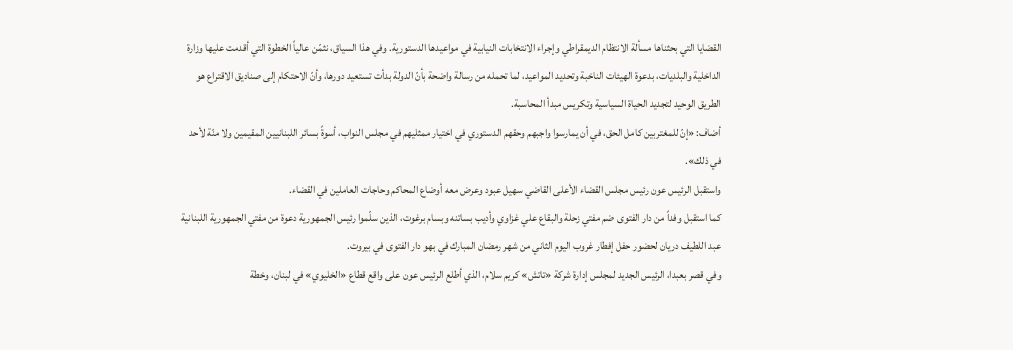القضايا التي بحثناها مسألة الانتظام الديمقراطي وإجراء الانتخابات النيابية في مواعيدها الدستورية. وفي هذا السياق، نثمّن عالياً الخطوة التي أقدمت عليها وزارة الداخلية والبلديات، بدعوة الهيئات الناخبة وتحديد المواعيد، لما تحمله من رسالة واضحة بأنّ الدولة بدأت تستعيد دورها، وأنّ الاحتكام إلى صناديق الاقتراع هو الطريق الوحيد لتجديد الحياة السياسية وتكريس مبدأ المحاسبة.
أضاف: «إنّ للمغتربين كامل الحق، في أن يمارسوا واجبهم وحقهم الدستوري في اختيار ممثليهم في مجلس النواب، أسوةً بسائر اللبنانيين المقيمين ولا منّة لأحد في ذلك».
واستقبل الرئيس عون رئيس مجلس القضاء الأعلى القاضي سهيل عبود وعرض معه أوضاع المحاكم وحاجات العاملين في القضاء.
كما استقبل وفداً من دار الفتوى ضم مفتي زحلة والبقاع علي غزاوي وأديب بساتنه وبسام برغوت، الذين سلّموا رئيس الجمهورية دعوة من مفتي الجمهورية اللبنانية عبد اللطيف دريان لحضور حفل إفطار غروب اليوم الثاني من شهر رمضان المبارك في بهو دار الفتوى في بيروت.
وفي قصر بعبدا، الرئيس الجديد لمجلس إدارة شركة «تاتش» كريم سلام، الذي أطلع الرئيس عون على واقع قطاع «الخليوي» في لبنان، وخطة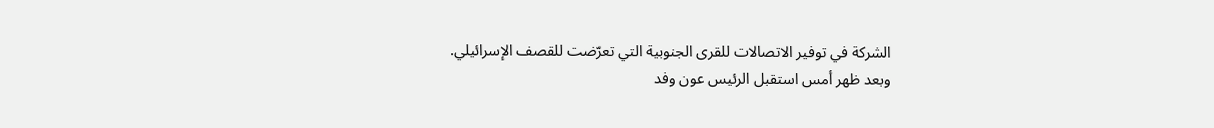الشركة في توفير الاتصالات للقرى الجنوبية التي تعرّضت للقصف الإسرائيلي.
وبعد ظهر أمس استقبل الرئيس عون وفد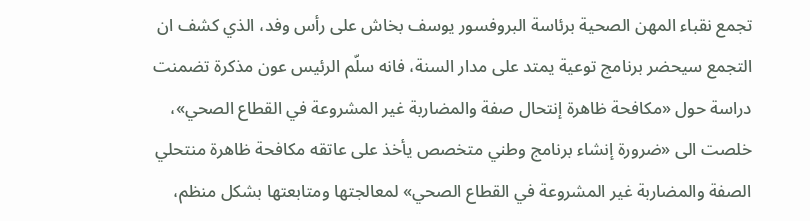تجمع نقباء المهن الصحية برئاسة البروفسور يوسف بخاش على رأس وفد، الذي كشف ان التجمع سيحضر برنامج توعية يمتد على مدار السنة، فانه سلّم الرئيس عون مذكرة تضمنت دراسة حول «مكافحة ظاهرة إنتحال صفة والمضاربة غير المشروعة في القطاع الصحي»، خلصت الى «ضرورة إنشاء برنامج وطني متخصص يأخذ على عاتقه مكافحة ظاهرة منتحلي الصفة والمضاربة غير المشروعة في القطاع الصحي» لمعالجتها ومتابعتها بشكل منظم،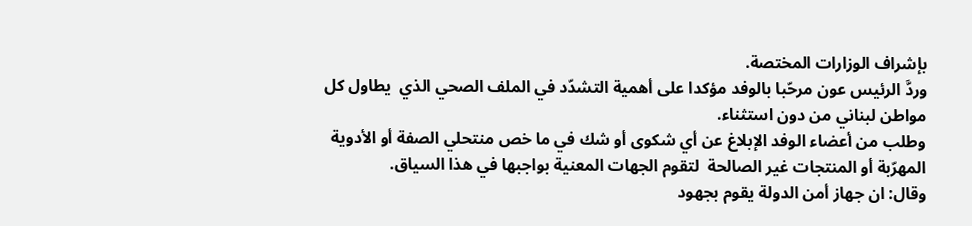بإشراف الوزارات المختصة.
وردَّ الرئيس عون مرحّبا بالوفد مؤكدا على أهمية التشدّد في الملف الصحي الذي  يطاول كل مواطن لبناني من دون استثناء.
وطلب من أعضاء الوفد الإبلاغ عن أي شكوى أو شك في ما خص منتحلي الصفة أو الأدوية المهرّبة أو المنتجات غير الصالحة  لتقوم الجهات المعنية بواجبها في هذا السياق.
وقال: ان جهاز أمن الدولة يقوم بجهود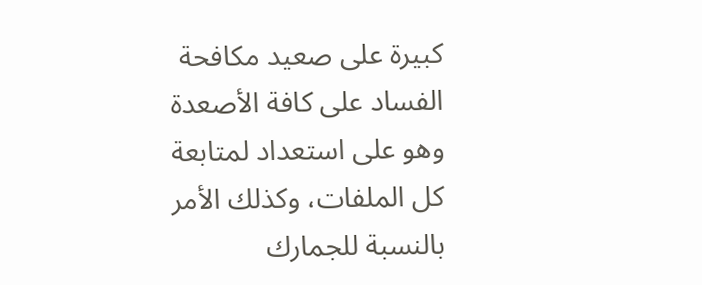كبيرة على صعيد مكافحة الفساد على كافة الأصعدة  وهو على استعداد لمتابعة كل الملفات، وكذلك الأمر بالنسبة للجمارك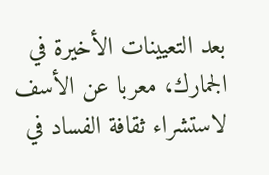بعد التعيينات الأخيرة في الجمارك، معربا عن الأسف لاستشراء ثقافة الفساد في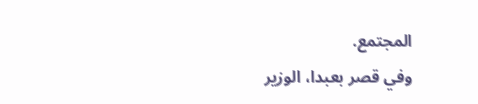المجتمع.
وفي قصر بعبدا، الوزير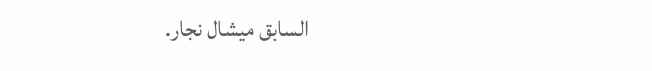السابق ميشال نجار.